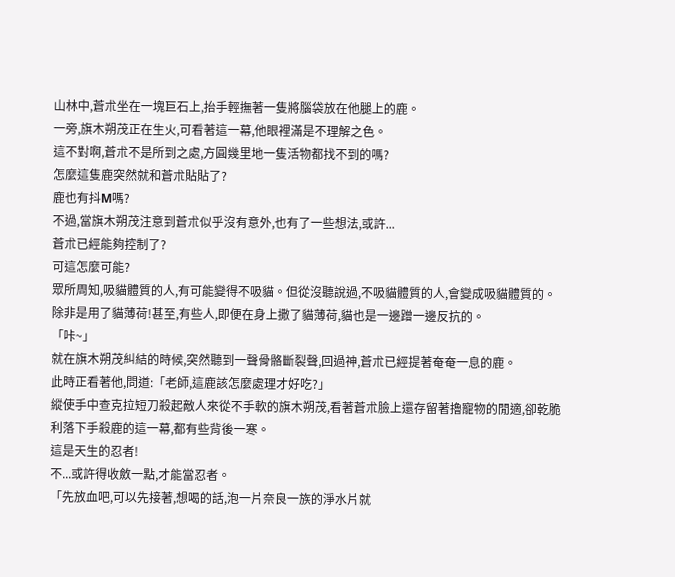山林中,蒼朮坐在一塊巨石上,抬手輕撫著一隻將腦袋放在他腿上的鹿。
一旁,旗木朔茂正在生火,可看著這一幕,他眼裡滿是不理解之色。
這不對啊,蒼朮不是所到之處,方圓幾里地一隻活物都找不到的嗎?
怎麼這隻鹿突然就和蒼朮貼貼了?
鹿也有抖M嗎?
不過,當旗木朔茂注意到蒼朮似乎沒有意外,也有了一些想法,或許...
蒼朮已經能夠控制了?
可這怎麼可能?
眾所周知,吸貓體質的人,有可能變得不吸貓。但從沒聽說過,不吸貓體質的人,會變成吸貓體質的。
除非是用了貓薄荷!甚至,有些人,即便在身上撒了貓薄荷,貓也是一邊蹭一邊反抗的。
「咔~」
就在旗木朔茂糾結的時候,突然聽到一聲骨骼斷裂聲,回過神,蒼朮已經提著奄奄一息的鹿。
此時正看著他,問道:「老師,這鹿該怎麼處理才好吃?」
縱使手中查克拉短刀殺起敵人來從不手軟的旗木朔茂,看著蒼朮臉上還存留著擼寵物的閒適,卻乾脆利落下手殺鹿的這一幕,都有些背後一寒。
這是天生的忍者!
不...或許得收斂一點,才能當忍者。
「先放血吧,可以先接著,想喝的話,泡一片奈良一族的淨水片就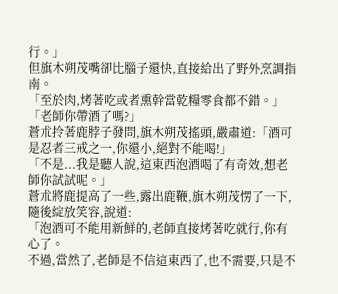行。」
但旗木朔茂嘴卻比腦子還快,直接給出了野外烹調指南。
「至於肉,烤著吃或者熏幹當乾糧零食都不錯。」
「老師你帶酒了嗎?」
蒼朮拎著鹿脖子發問,旗木朔茂搖頭,嚴肅道:「酒可是忍者三戒之一,你還小,絕對不能喝!」
「不是...我是聽人說,這東西泡酒喝了有奇效,想老師你試試呢。」
蒼朮將鹿提高了一些,露出鹿鞭,旗木朔茂愣了一下,隨後綻放笑容,說道:
「泡酒可不能用新鮮的,老師直接烤著吃就行,你有心了。
不過,當然了,老師是不信這東西了,也不需要,只是不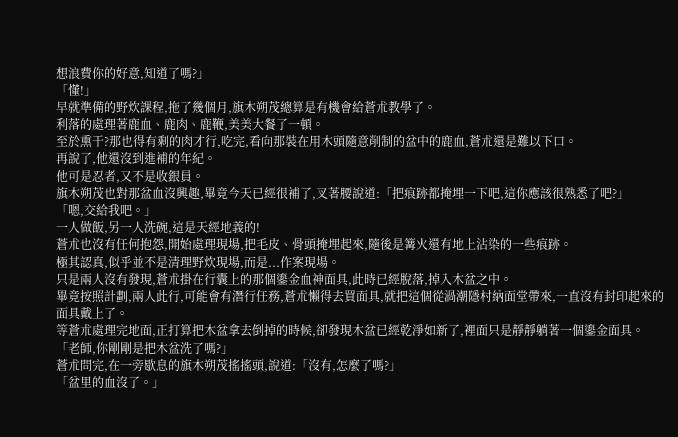想浪費你的好意,知道了嗎?」
「懂!」
早就準備的野炊課程,拖了幾個月,旗木朔茂總算是有機會給蒼朮教學了。
利落的處理著鹿血、鹿肉、鹿鞭,美美大餐了一頓。
至於熏干?那也得有剩的肉才行,吃完,看向那裝在用木頭隨意削制的盆中的鹿血,蒼朮還是難以下口。
再說了,他還沒到進補的年紀。
他可是忍者,又不是收銀員。
旗木朔茂也對那盆血沒興趣,畢竟今天已經很補了,叉著腰說道:「把痕跡都掩埋一下吧,這你應該很熟悉了吧?」
「嗯,交給我吧。」
一人做飯,另一人洗碗,這是天經地義的!
蒼朮也沒有任何抱怨,開始處理現場,把毛皮、骨頭掩埋起來,隨後是篝火還有地上沾染的一些痕跡。
極其認真,似乎並不是清理野炊現場,而是...作案現場。
只是兩人沒有發現,蒼朮掛在行囊上的那個鎏金血神面具,此時已經脫落,掉入木盆之中。
畢竟按照計劃,兩人此行,可能會有潛行任務,蒼朮懶得去買面具,就把這個從渦潮隱村納面堂帶來,一直沒有封印起來的面具戴上了。
等蒼朮處理完地面,正打算把木盆拿去倒掉的時候,卻發現木盆已經乾淨如新了,裡面只是靜靜躺著一個鎏金面具。
「老師,你剛剛是把木盆洗了嗎?」
蒼朮問完,在一旁歇息的旗木朔茂搖搖頭,說道:「沒有,怎麼了嗎?」
「盆里的血沒了。」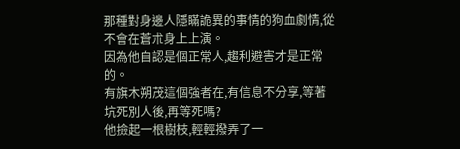那種對身邊人隱瞞詭異的事情的狗血劇情,從不會在蒼朮身上上演。
因為他自認是個正常人,趨利避害才是正常的。
有旗木朔茂這個強者在,有信息不分享,等著坑死別人後,再等死嗎?
他撿起一根樹枝,輕輕撥弄了一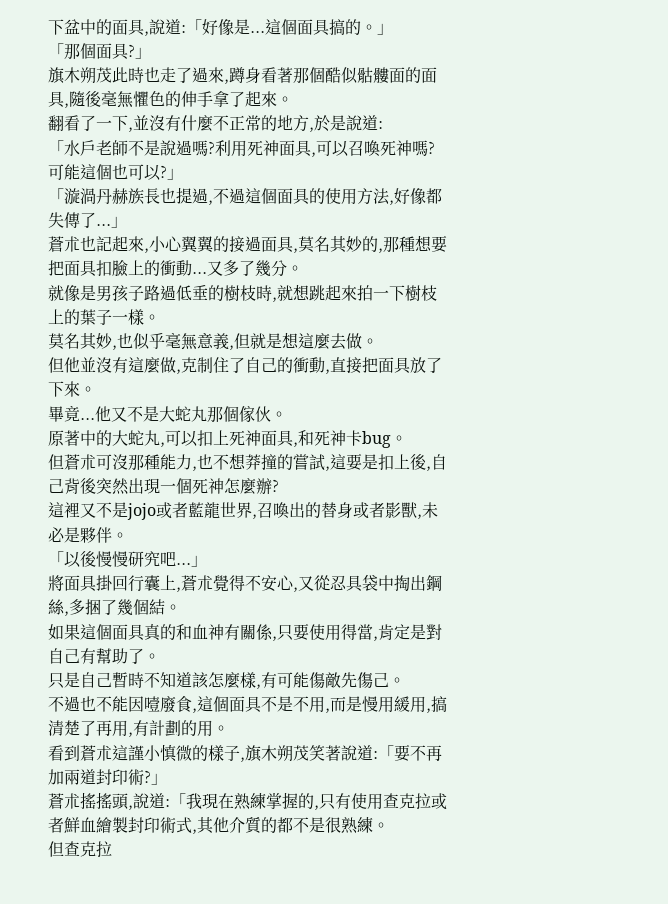下盆中的面具,說道:「好像是...這個面具搞的。」
「那個面具?」
旗木朔茂此時也走了過來,蹲身看著那個酷似骷髏面的面具,隨後毫無懼色的伸手拿了起來。
翻看了一下,並沒有什麼不正常的地方,於是說道:
「水戶老師不是說過嗎?利用死神面具,可以召喚死神嗎?可能這個也可以?」
「漩渦丹赫族長也提過,不過這個面具的使用方法,好像都失傳了...」
蒼朮也記起來,小心翼翼的接過面具,莫名其妙的,那種想要把面具扣臉上的衝動...又多了幾分。
就像是男孩子路過低垂的樹枝時,就想跳起來拍一下樹枝上的葉子一樣。
莫名其妙,也似乎毫無意義,但就是想這麼去做。
但他並沒有這麼做,克制住了自己的衝動,直接把面具放了下來。
畢竟...他又不是大蛇丸那個傢伙。
原著中的大蛇丸,可以扣上死神面具,和死神卡bug。
但蒼朮可沒那種能力,也不想莽撞的嘗試,這要是扣上後,自己背後突然出現一個死神怎麼辦?
這裡又不是jojo或者藍龍世界,召喚出的替身或者影獸,未必是夥伴。
「以後慢慢研究吧...」
將面具掛回行囊上,蒼朮覺得不安心,又從忍具袋中掏出鋼絲,多捆了幾個結。
如果這個面具真的和血神有關係,只要使用得當,肯定是對自己有幫助了。
只是自己暫時不知道該怎麼樣,有可能傷敵先傷己。
不過也不能因噎廢食,這個面具不是不用,而是慢用緩用,搞清楚了再用,有計劃的用。
看到蒼朮這謹小慎微的樣子,旗木朔茂笑著說道:「要不再加兩道封印術?」
蒼朮搖搖頭,說道:「我現在熟練掌握的,只有使用查克拉或者鮮血繪製封印術式,其他介質的都不是很熟練。
但查克拉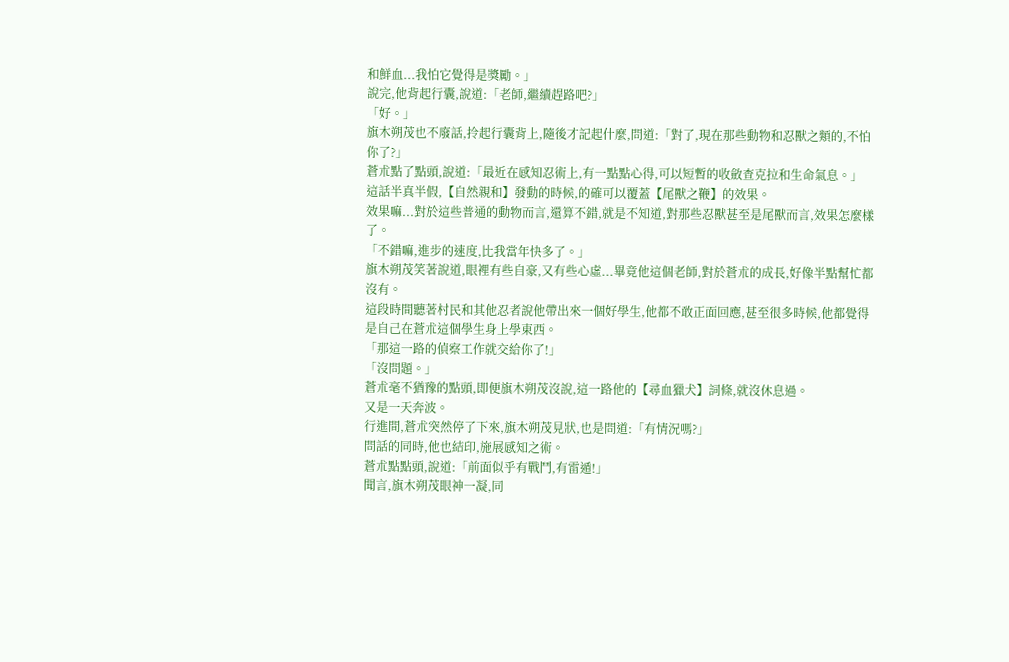和鮮血...我怕它覺得是獎勵。」
說完,他背起行囊,說道:「老師,繼續趕路吧?」
「好。」
旗木朔茂也不廢話,拎起行囊背上,隨後才記起什麼,問道:「對了,現在那些動物和忍獸之類的,不怕你了?」
蒼朮點了點頭,說道:「最近在感知忍術上,有一點點心得,可以短暫的收斂查克拉和生命氣息。」
這話半真半假,【自然親和】發動的時候,的確可以覆蓋【尾獸之鞭】的效果。
效果嘛...對於這些普通的動物而言,還算不錯,就是不知道,對那些忍獸甚至是尾獸而言,效果怎麼樣了。
「不錯嘛,進步的速度,比我當年快多了。」
旗木朔茂笑著說道,眼裡有些自豪,又有些心虛...畢竟他這個老師,對於蒼朮的成長,好像半點幫忙都沒有。
這段時間聽著村民和其他忍者說他帶出來一個好學生,他都不敢正面回應,甚至很多時候,他都覺得是自己在蒼朮這個學生身上學東西。
「那這一路的偵察工作就交給你了!」
「沒問題。」
蒼朮毫不猶豫的點頭,即便旗木朔茂沒說,這一路他的【尋血獵犬】詞條,就沒休息過。
又是一天奔波。
行進間,蒼朮突然停了下來,旗木朔茂見狀,也是問道:「有情況嗎?」
問話的同時,他也結印,施展感知之術。
蒼朮點點頭,說道:「前面似乎有戰鬥,有雷遁!」
聞言,旗木朔茂眼神一凝,同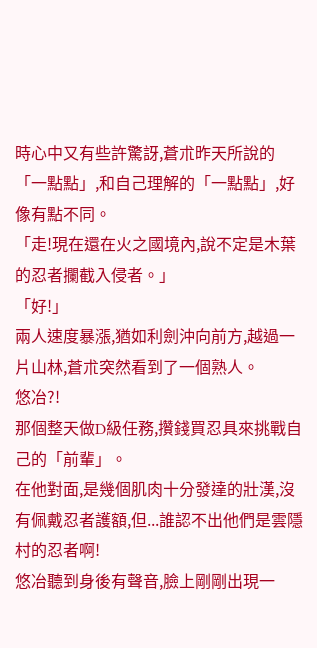時心中又有些許驚訝,蒼朮昨天所說的「一點點」,和自己理解的「一點點」,好像有點不同。
「走!現在還在火之國境內,說不定是木葉的忍者攔截入侵者。」
「好!」
兩人速度暴漲,猶如利劍沖向前方,越過一片山林,蒼朮突然看到了一個熟人。
悠冶?!
那個整天做D級任務,攢錢買忍具來挑戰自己的「前輩」。
在他對面,是幾個肌肉十分發達的壯漢,沒有佩戴忍者護額,但...誰認不出他們是雲隱村的忍者啊!
悠冶聽到身後有聲音,臉上剛剛出現一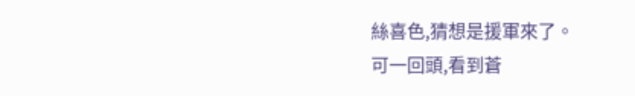絲喜色,猜想是援軍來了。
可一回頭,看到蒼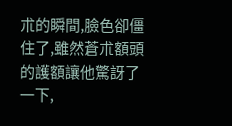朮的瞬間,臉色卻僵住了,雖然蒼朮額頭的護額讓他驚訝了一下,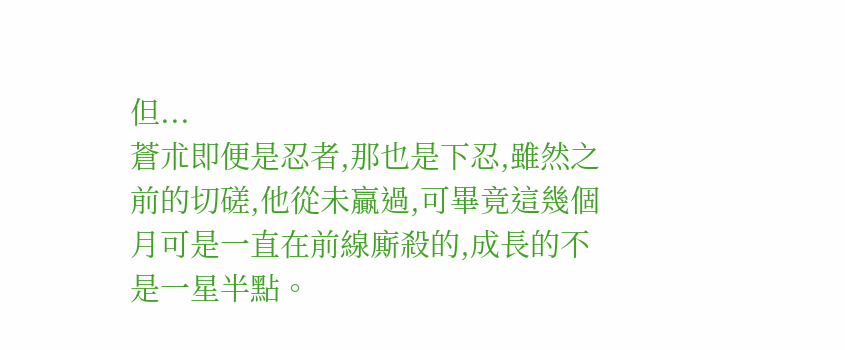但...
蒼朮即便是忍者,那也是下忍,雖然之前的切磋,他從未贏過,可畢竟這幾個月可是一直在前線廝殺的,成長的不是一星半點。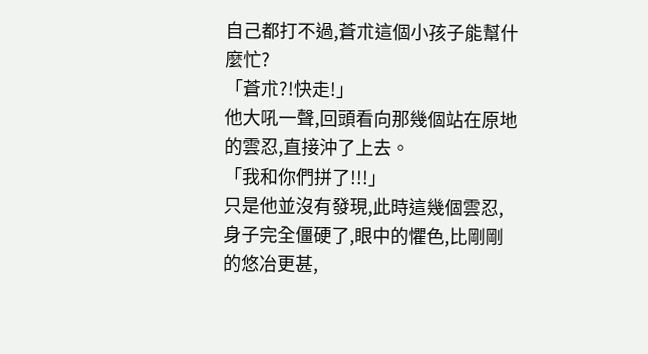自己都打不過,蒼朮這個小孩子能幫什麼忙?
「蒼朮?!快走!」
他大吼一聲,回頭看向那幾個站在原地的雲忍,直接沖了上去。
「我和你們拼了!!!」
只是他並沒有發現,此時這幾個雲忍,身子完全僵硬了,眼中的懼色,比剛剛的悠冶更甚,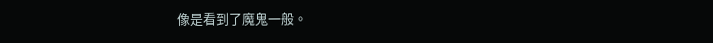像是看到了魔鬼一般。